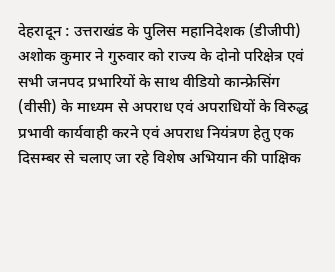देहरादून : उत्तराखंड के पुलिस महानिदेशक (डीजीपी) अशोक कुमार ने गुरुवार को राज्य के दोनो परिक्षेत्र एवं सभी जनपद प्रभारियों के साथ वीडियो कान्फ्रेसिंग (वीसी) के माध्यम से अपराध एवं अपराधियों के विरुद्ध प्रभावी कार्यवाही करने एवं अपराध नियंत्रण हेतु एक दिसम्बर से चलाए जा रहे विशेष अभियान की पाक्षिक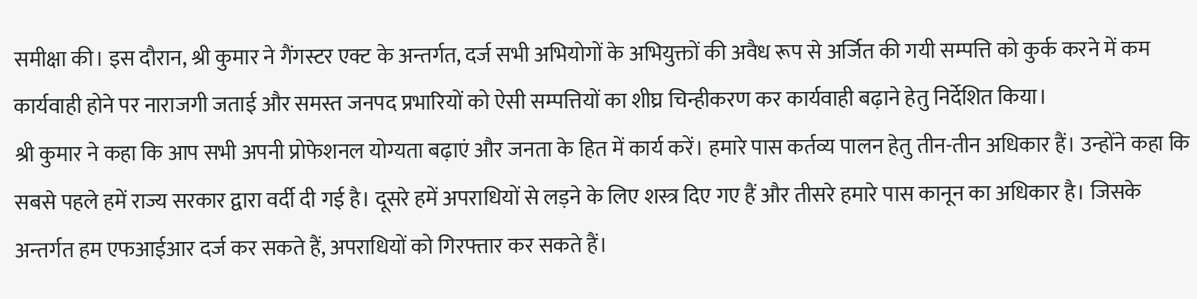समीक्षा की। इस दौरान, श्री कुमार ने गैंगस्टर एक्ट के अन्तर्गत, दर्ज सभी अभियोगों के अभियुक्तों की अवैध रूप से अर्जित की गयी सम्पत्ति को कुर्क करने में कम कार्यवाही होने पर नाराजगी जताई और समस्त जनपद प्रभारियों को ऐसी सम्पत्तियों का शीघ्र चिन्हीकरण कर कार्यवाही बढ़ाने हेतु निर्देशित किया।
श्री कुमार ने कहा कि आप सभी अपनी प्रोफेशनल योग्यता बढ़ाएं और जनता के हित में कार्य करें। हमारे पास कर्तव्य पालन हेतु तीन-तीन अधिकार हैं। उन्होंने कहा कि सबसे पहले हमें राज्य सरकार द्वारा वर्दी दी गई है। दूसरे हमें अपराधियों से लड़ने के लिए शस्त्र दिए गए हैं और तीसरे हमारे पास कानून का अधिकार है। जिसके अन्तर्गत हम एफआईआर दर्ज कर सकते हैं, अपराधियों को गिरफ्तार कर सकते हैं।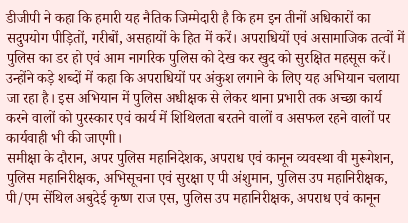डीजीपी ने कहा कि हमारी यह नैतिक जिम्मेदारी है कि हम इन तीनों अधिकारों का सदुपयोग पीड़ितों, गरीबों, असहायों के हित में करें। अपराधियों एवं असामाजिक तत्वों में पुलिस का डर हो एवं आम नागरिक पुलिस को देख कर खुद को सुरक्षित महसूस करें। उन्होंने कड़े शब्दों में कहा कि अपराधियों पर अंकुश लगाने के लिए यह अभियान चलाया जा रहा है। इस अभियान में पुलिस अधीक्षक से लेकर थाना प्रभारी तक अच्छा कार्य करने वालों को पुरस्कार एवं कार्य में शिथिलता बरतने वालों व असफल रहने वालों पर कार्यवाही भी की जाएगी।
समीक्षा के दौरान, अपर पुलिस महानिदेशक, अपराध एवं कानून व्यवस्था वी मुरूगेशन, पुलिस महानिरीक्षक, अभिसूचना एवं सुरक्षा ए पी अंशुमान, पुलिस उप महानिरीक्षक, पी/एम सेंथिल अबुदेई कृष्ण राज एस, पुलिस उप महानिरीक्षक, अपराध एवं कानून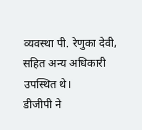व्यवस्था पी. रेणुका देवी, सहित अन्य अधिकारी उपस्थित थे।
डीजीपी ने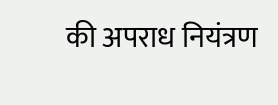की अपराध नियंत्रण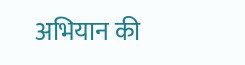अभियान की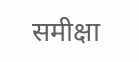समीक्षा